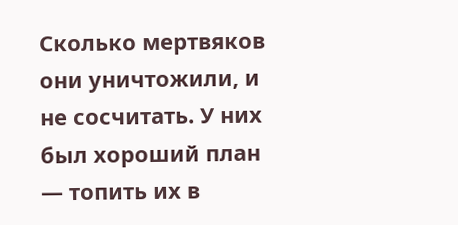Сколько мертвяков они уничтожили, и не сосчитать. У них был хороший план — топить их в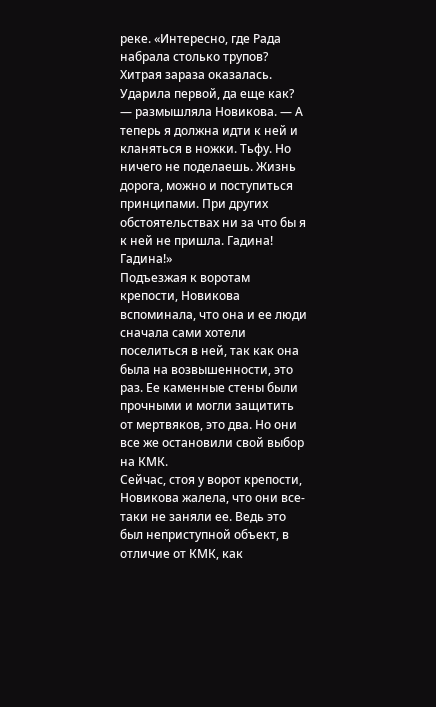реке. «Интересно, где Рада набрала столько трупов? Хитрая зараза оказалась. Ударила первой, да еще как? — размышляла Новикова. — А теперь я должна идти к ней и кланяться в ножки. Тьфу. Но ничего не поделаешь. Жизнь дорога, можно и поступиться принципами. При других обстоятельствах ни за что бы я к ней не пришла. Гадина! Гадина!»
Подъезжая к воротам крепости, Новикова вспоминала, что она и ее люди сначала сами хотели поселиться в ней, так как она была на возвышенности, это раз. Ее каменные стены были прочными и могли защитить от мертвяков, это два. Но они все же остановили свой выбор на КМК.
Сейчас, стоя у ворот крепости, Новикова жалела, что они все-таки не заняли ее. Ведь это был неприступной объект, в отличие от КМК, как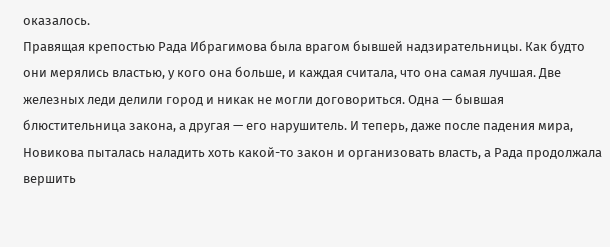оказалось.
Правящая крепостью Рада Ибрагимова была врагом бывшей надзирательницы. Как будто они мерялись властью, у кого она больше, и каждая считала, что она самая лучшая. Две железных леди делили город и никак не могли договориться. Одна — бывшая блюстительница закона, а другая — его нарушитель. И теперь, даже после падения мира, Новикова пыталась наладить хоть какой-то закон и организовать власть, а Рада продолжала вершить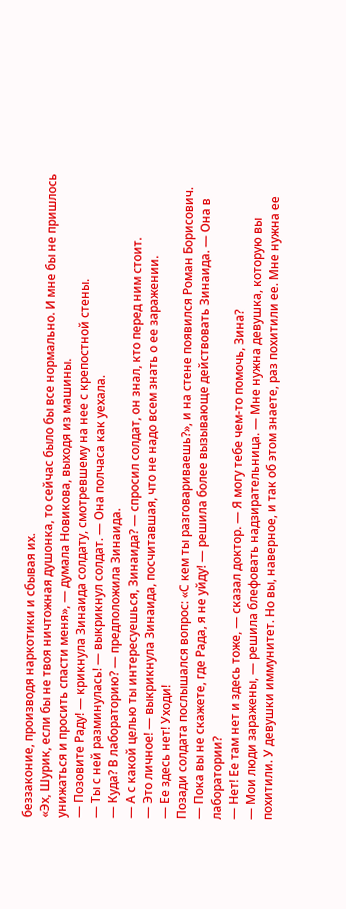беззаконие, производя наркотики и сбывая их.
«Эх, Шурик, если бы не твоя ничтожная душонка, то сейчас было бы все нормально. И мне бы не пришлось унижаться и просить спасти меня», — думала Новикова, выходя из машины.
— Позовите Раду! — крикнула Зинаида солдату, смотревшему на нее с крепостной стены.
— Ты с ней разминулась! — выкрикнул солдат. — Она полчаса как уехала.
— Куда? В лабораторию? — предположила Зинаида.
— А с какой целью ты интересуешься, Зинаида? — спросил солдат, он знал, кто перед ним стоит.
— Это личное! — выкрикнула Зинаида, посчитавшая, что не надо всем знать о ее заражении.
— Ее здесь нет! Уходи!
Позади солдата послышался вопрос: «С кем ты разговариваешь?», и на стене появился Роман Борисович.
— Пока вы не скажете, где Рада, я не уйду! — решила более вызывающе действовать Зинаида. — Она в лаборатории?
— Нет! Ее там нет и здесь тоже, — сказал доктор. — Я могу тебе чем-то помочь, Зина?
— Мои люди заражены, — решила блефовать надзирательница. — Мне нужна девушка, которую вы похитили. У девушки иммунитет. Но вы, наверное, и так об этом знаете, раз похитили ее. Мне нужна ее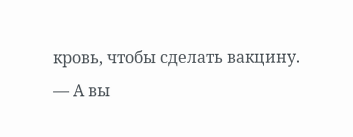кровь, чтобы сделать вакцину.
— А вы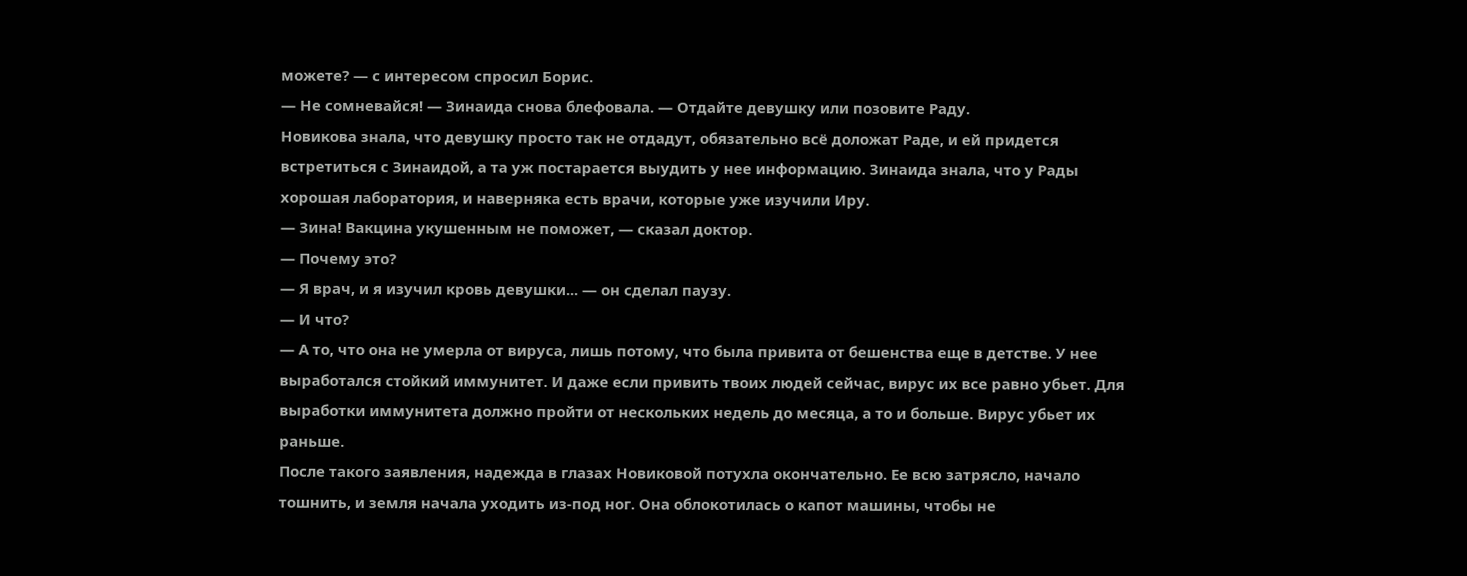можете? — с интересом спросил Борис.
— Не сомневайся! — Зинаида снова блефовала. — Отдайте девушку или позовите Раду.
Новикова знала, что девушку просто так не отдадут, обязательно всё доложат Раде, и ей придется встретиться с Зинаидой, а та уж постарается выудить у нее информацию. Зинаида знала, что у Рады хорошая лаборатория, и наверняка есть врачи, которые уже изучили Иру.
— Зина! Вакцина укушенным не поможет, — сказал доктор.
— Почему это?
— Я врач, и я изучил кровь девушки... — он сделал паузу.
— И что?
— А то, что она не умерла от вируса, лишь потому, что была привита от бешенства еще в детстве. У нее выработался стойкий иммунитет. И даже если привить твоих людей сейчас, вирус их все равно убьет. Для выработки иммунитета должно пройти от нескольких недель до месяца, а то и больше. Вирус убьет их раньше.
После такого заявления, надежда в глазах Новиковой потухла окончательно. Ее всю затрясло, начало тошнить, и земля начала уходить из-под ног. Она облокотилась о капот машины, чтобы не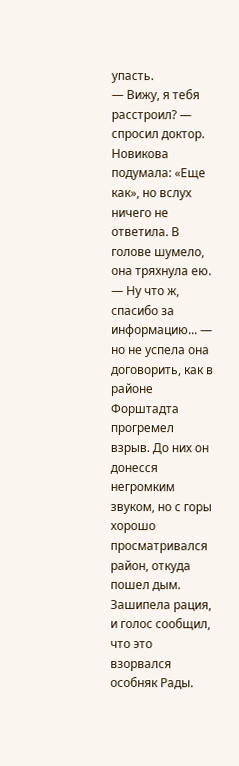упасть.
— Вижу, я тебя расстроил? — спросил доктор.
Новикова подумала: «Еще как», но вслух ничего не ответила. В голове шумело, она тряхнула ею.
— Ну что ж, спасибо за информацию... — но не успела она договорить, как в районе Форштадта прогремел взрыв. До них он донесся негромким звуком, но с горы хорошо просматривался район, откуда пошел дым.
Зашипела рация, и голос сообщил, что это взорвался особняк Рады.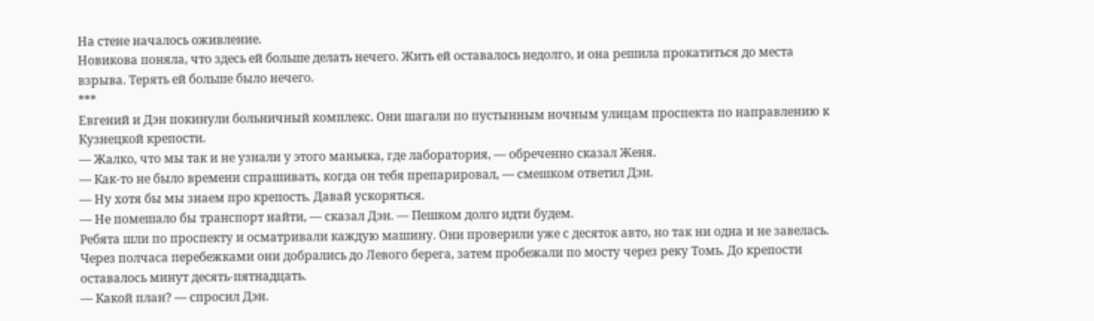На стене началось оживление.
Новикова поняла, что здесь ей больше делать нечего. Жить ей оставалось недолго, и она решила прокатиться до места взрыва. Терять ей больше было нечего.
***
Евгений и Дэн покинули больничный комплекс. Они шагали по пустынным ночным улицам проспекта по направлению к Кузнецкой крепости.
— Жалко, что мы так и не узнали у этого маньяка, где лаборатория, — обреченно сказал Женя.
— Как-то не было времени спрашивать, когда он тебя препарировал, — смешком ответил Дэн.
— Ну хотя бы мы знаем про крепость. Давай ускоряться.
— Не помешало бы транспорт найти, — сказал Дэн. — Пешком долго идти будем.
Ребята шли по проспекту и осматривали каждую машину. Они проверили уже с десяток авто, но так ни одна и не завелась. Через полчаса перебежками они добрались до Левого берега, затем пробежали по мосту через реку Томь. До крепости оставалось минут десять-пятнадцать.
— Какой план? — спросил Дэн.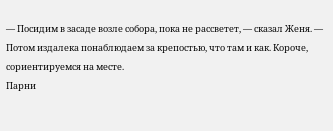— Посидим в засаде возле собора, пока не рассветет, — сказал Женя. — Потом издалека понаблюдаем за крепостью, что там и как. Короче, сориентируемся на месте.
Парни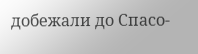добежали до Спасо-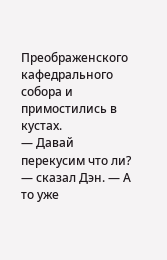Преображенского кафедрального собора и примостились в кустах.
— Давай перекусим что ли? — сказал Дэн. — А то уже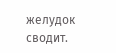желудок сводит.